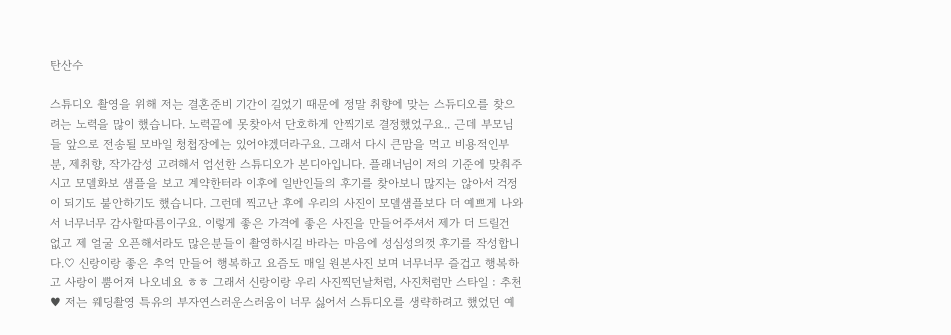탄산수

스튜디오 촬영을 위해 저는 결혼준비 기간이 길었기 때문에 정말 취향에 맞는 스듀디오를 찾으려는 노력을 많이 했습니다. 노력끝에 못찾아서 단호하게 안찍기로 결정했었구요.. 근데 부모님들 앞으로 전송될 모바일 청첩장에는 있어야겠더라구요. 그래서 다시 큰맘을 먹고 비용적인부분, 제취향, 작가감성 고려해서 엄선한 스튜디오가 본디아입니다. 플래너님이 저의 기준에 맞춰주시고 모델화보 샘플을 보고 계약한터라 이후에 일반인들의 후기를 찾아보니 많지는 않아서 걱정이 되기도 불안하기도 했습니다. 그런데 찍고난 후에 우리의 사진이 모델샘플보다 더 예쁘게 나와서 너무너무 감사할따름이구요. 이렇게 좋은 가격에 좋은 사진을 만들어주셔서 제가 더 드릴건 없고 제 얼굴 오픈해서라도 많은분들이 촬영하시길 바라는 마음에 성심성의껏 후기를 작성합니다.♡ 신랑이랑 좋은 추억 만들어 행복하고 요즘도 매일 원본사진 보며 너무너무 즐겁고 행복하고 사랑이 뿜어져 나오네요 ㅎㅎ 그래서 신랑이랑 우리 사진찍던날처럼, 사진처럼만 스타일 : 추천♥ 저는 웨딩촬영 특유의 부자연스러운스러움이 너무 싫어서 스튜디오를 생략하려고 했었던 예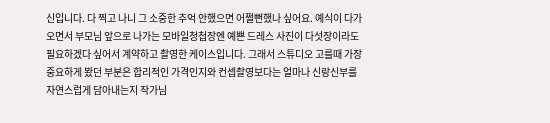신입니다. 다 찍고 나니 그 소중한 추억 안했으면 어쩔뻔했나 싶어요. 예식이 다가오면서 부모님 앞으로 나가는 모바일청첩장엔 예쁜 드레스 사진이 다섯장이라도 필요하겠다 싶어서 계약하고 촬영한 케이스입니다. 그래서 스튜디오 고를때 가장 중요하게 봤던 부분은 합리적인 가격인지와 컨셉촬영보다는 얼마나 신랑신부를 자연스럽게 담아내는지 작가님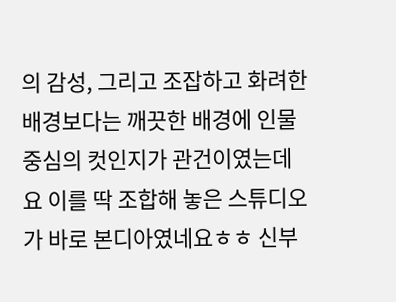의 감성, 그리고 조잡하고 화려한 배경보다는 깨끗한 배경에 인물중심의 컷인지가 관건이였는데요 이를 딱 조합해 놓은 스튜디오가 바로 본디아였네요ㅎㅎ 신부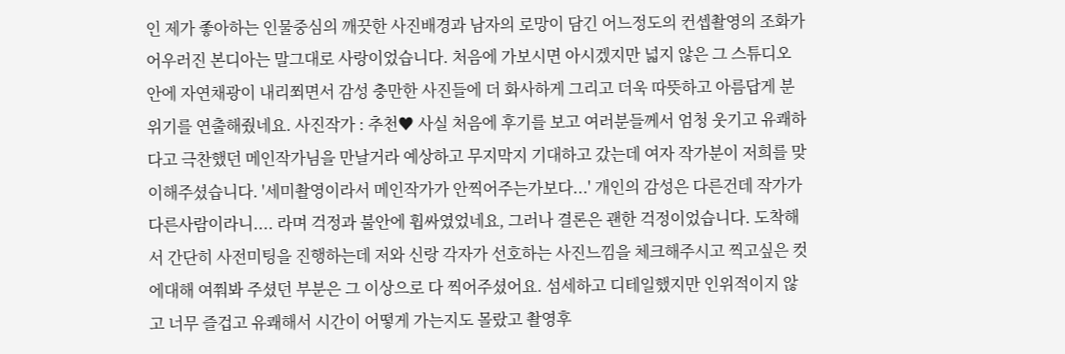인 제가 좋아하는 인물중심의 깨끗한 사진배경과 남자의 로망이 담긴 어느정도의 컨셉촬영의 조화가 어우러진 본디아는 말그대로 사랑이었습니다. 처음에 가보시면 아시겠지만 넓지 않은 그 스튜디오 안에 자연채광이 내리쬐면서 감성 충만한 사진들에 더 화사하게 그리고 더욱 따뜻하고 아름답게 분위기를 연출해줬네요. 사진작가 : 추천♥ 사실 처음에 후기를 보고 여러분들께서 엄청 웃기고 유쾌하다고 극찬했던 메인작가님을 만날거라 예상하고 무지막지 기대하고 갔는데 여자 작가분이 저희를 맞이해주셨습니다. '세미촬영이라서 메인작가가 안찍어주는가보다...' 개인의 감성은 다른건데 작가가 다른사람이라니.... 라며 걱정과 불안에 휩싸였었네요, 그러나 결론은 괜한 걱정이었습니다. 도착해서 간단히 사전미팅을 진행하는데 저와 신랑 각자가 선호하는 사진느낌을 체크해주시고 찍고싶은 컷에대해 여쭤봐 주셨던 부분은 그 이상으로 다 찍어주셨어요. 섬세하고 디테일했지만 인위적이지 않고 너무 즐겁고 유쾌해서 시간이 어떻게 가는지도 몰랐고 촬영후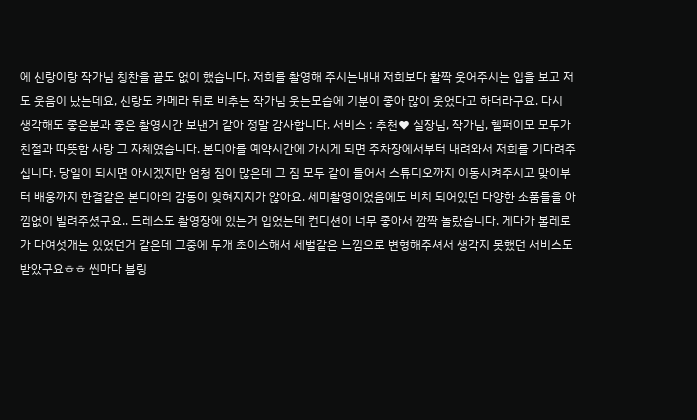에 신랑이랑 작가님 칭찬을 끝도 없이 했습니다. 저희를 촬영해 주시는내내 저희보다 활짝 웃어주시는 입을 보고 저도 웃음이 났는데요, 신랑도 카메라 뒤로 비추는 작가님 웃는모습에 기분이 좋아 많이 웃었다고 하더라구요. 다시 생각해도 좋은분과 좋은 촬영시간 보낸거 같아 정말 감사합니다. 서비스 : 추천♥ 실장님, 작가님, 헬퍼이모 모두가 친절과 따뜻함 사랑 그 자체였습니다. 본디아를 예약시간에 가시게 되면 주차장에서부터 내려와서 저희를 기다려주십니다. 당일이 되시면 아시겠지만 엄청 짐이 많은데 그 짐 모두 같이 들어서 스튜디오까지 이동시켜주시고 맞이부터 배웅까지 한결같은 본디아의 감동이 잊혀지지가 않아요. 세미촬영이었음에도 비치 되어있던 다양한 소품들을 아낌없이 빌려주셨구요.. 드레스도 촬영장에 있는거 입었는데 컨디션이 너무 좋아서 깜짝 놀랐습니다. 게다가 볼레로가 다여섯개는 있었던거 같은데 그중에 두개 초이스해서 세벌같은 느낌으로 변형해주셔서 생각지 못했던 서비스도 받았구요ㅎㅎ 씬마다 블링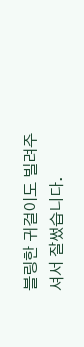블링한 귀걸이도 빌려주셔서 잘썼습니다.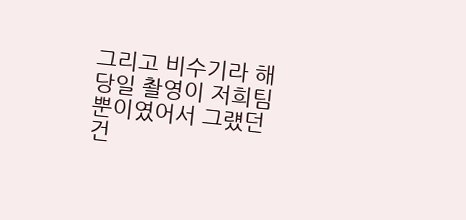그리고 비수기라 해당일 촬영이 저희팀 뿐이였어서 그럤던건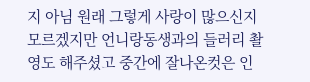지 아님 원래 그렇게 사랑이 많으신지 모르겠지만 언니랑동생과의 들러리 촬영도 해주셨고 중간에 잘나온컷은 인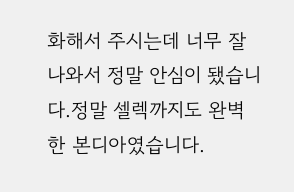화해서 주시는데 너무 잘나와서 정말 안심이 됐습니다.정말 셀렉까지도 완벽한 본디아였습니다.